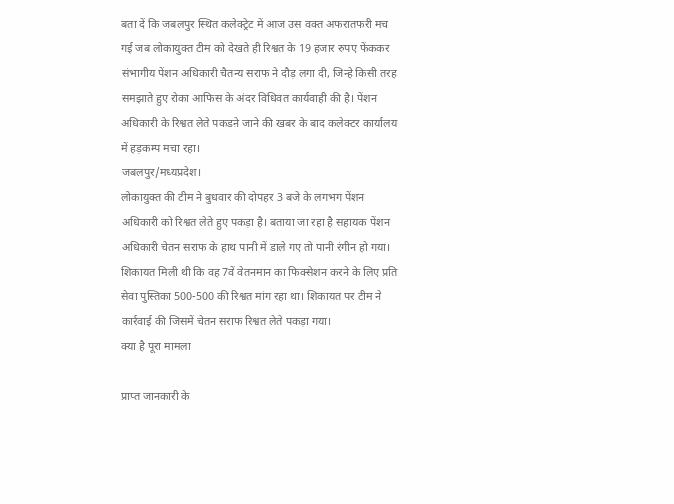बता दें कि जबलपुर स्थित कलेक्ट्रेट में आज उस वक्त अफरातफरी मच गई जब लोकायुक्त टीम को देखते ही रिश्वत के 19 हजार रुपए फेंककर संभागीय पेंशन अधिकारी चैतन्य सराफ ने दौड़ लगा दी, जिन्हे किसी तरह समझाते हुए रोका आफिस के अंदर विधिवत कार्यवाही की है। पेंशन अधिकारी के रिश्वत लेते पकडऩे जाने की खबर के बाद कलेक्टर कार्यालय में हड़कम्प मचा रहा।
जबलपुर/मध्यप्रदेश।
लोकायुक्त की टीम ने बुधवार की दोपहर 3 बजे के लगभग पेंशन अधिकारी को रिश्वत लेते हुए पकड़ा है। बताया जा रहा है सहायक पेंशन अधिकारी चेतन सराफ के हाथ पानी में डाले गए तो पानी रंगीन हो गया। शिकायत मिली थी कि वह 7वें वेतनमान का फिक्सेशन करने के लिए प्रति सेवा पुस्तिका 500-500 की रिश्वत मांग रहा था। शिकायत पर टीम ने कार्रवाई की जिसमें चेतन सराफ रिश्वत लेते पकड़ा गया।
क्या है पूरा मामला

प्राप्त जानकारी के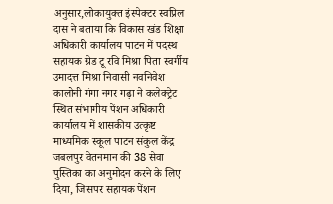अनुसार,लोकायुक्त इंस्पेक्टर स्वप्रिल दास ने बताया कि विकास खंड शिक्षा अधिकारी कार्यालय पाटन में पदस्थ सहायक ग्रेड टू रवि मिश्रा पिता स्वर्गीय उमादत्त मिश्रा निवासी नवनिवेश कालोनी गंगा नगर गढ़ा ने कलेक्ट्रेट स्थित संभागीय पेंशन अधिकारी कार्यालय में शासकीय उत्कृष्ट माध्यमिक स्कूल पाटन संकुल केंद्र जबलपुर वेतनमान की 38 सेवा पुस्तिका का अनुमोदन करने के लिए दिया, जिसपर सहायक पेंशन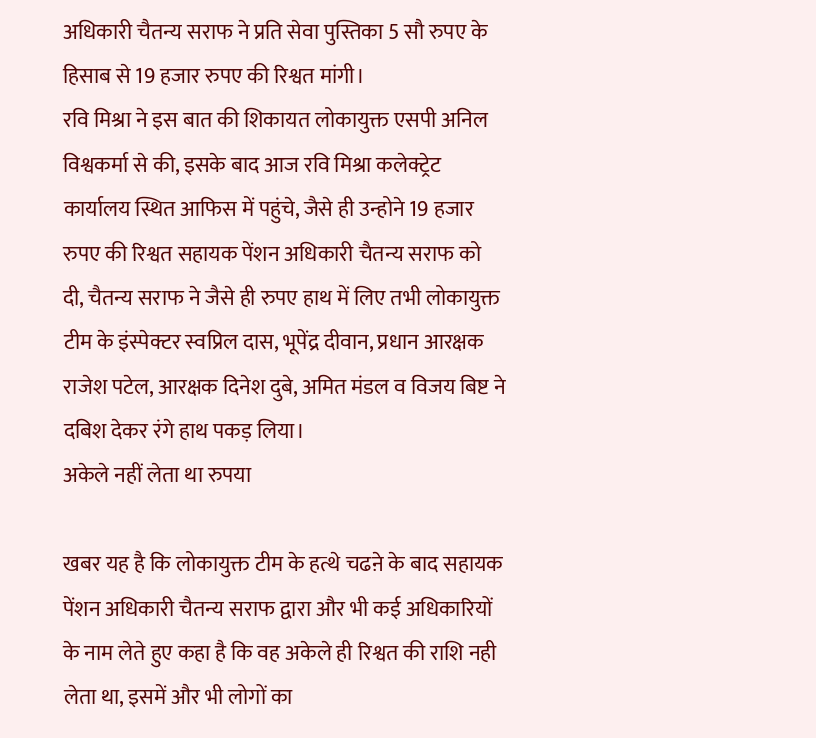अधिकारी चैतन्य सराफ ने प्रति सेवा पुस्तिका 5 सौ रुपए के हिसाब से 19 हजार रुपए की रिश्वत मांगी।
रवि मिश्रा ने इस बात की शिकायत लोकायुक्त एसपी अनिल विश्वकर्मा से की, इसके बाद आज रवि मिश्रा कलेक्ट्रेट कार्यालय स्थित आफिस में पहुंचे, जैसे ही उन्होने 19 हजार रुपए की रिश्वत सहायक पेंशन अधिकारी चैतन्य सराफ को दी, चैतन्य सराफ ने जैसे ही रुपए हाथ में लिए तभी लोकायुक्त टीम के इंस्पेक्टर स्वप्रिल दास, भूपेंद्र दीवान, प्रधान आरक्षक राजेश पटेल, आरक्षक दिनेश दुबे, अमित मंडल व विजय बिष्ट ने दबिश देकर रंगे हाथ पकड़ लिया।
अकेले नहीं लेता था रुपया

खबर यह है कि लोकायुक्त टीम के हत्थे चढऩे के बाद सहायक पेंशन अधिकारी चैतन्य सराफ द्वारा और भी कई अधिकारियों के नाम लेते हुए कहा है कि वह अकेले ही रिश्वत की राशि नही लेता था, इसमें और भी लोगों का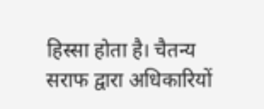हिस्सा होता है। चैतन्य सराफ द्वारा अधिकारियों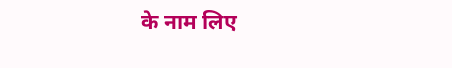के नाम लिए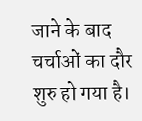जाने के बाद चर्चाओं का दौर शुरु हो गया है।